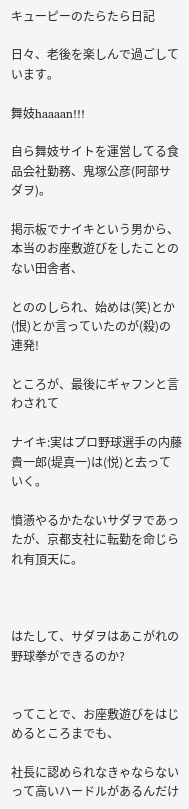キューピーのたらたら日記

日々、老後を楽しんで過ごしています。

舞妓haaaan!!!

自ら舞妓サイトを運営してる食品会社勤務、鬼塚公彦(阿部サダヲ)。

掲示板でナイキという男から、本当のお座敷遊びをしたことのない田舎者、

とののしられ、始めは(笑)とか(恨)とか言っていたのが(殺)の連発!

ところが、最後にギャフンと言わされて

ナイキ:実はプロ野球選手の内藤貴一郎(堤真一)は(悦)と去っていく。

憤懣やるかたないサダヲであったが、京都支社に転勤を命じられ有頂天に。



はたして、サダヲはあこがれの野球拳ができるのか?


ってことで、お座敷遊びをはじめるところまでも、

社長に認められなきゃならないって高いハードルがあるんだけ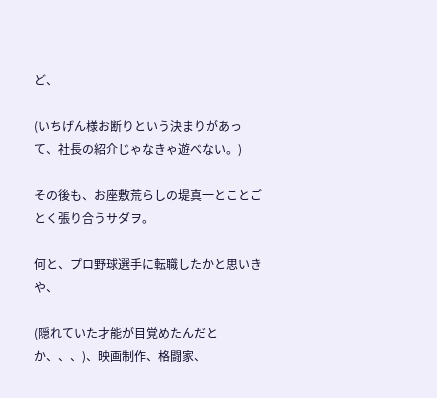ど、

(いちげん様お断りという決まりがあって、社長の紹介じゃなきゃ遊べない。)

その後も、お座敷荒らしの堤真一とことごとく張り合うサダヲ。

何と、プロ野球選手に転職したかと思いきや、

(隠れていた才能が目覚めたんだとか、、、)、映画制作、格闘家、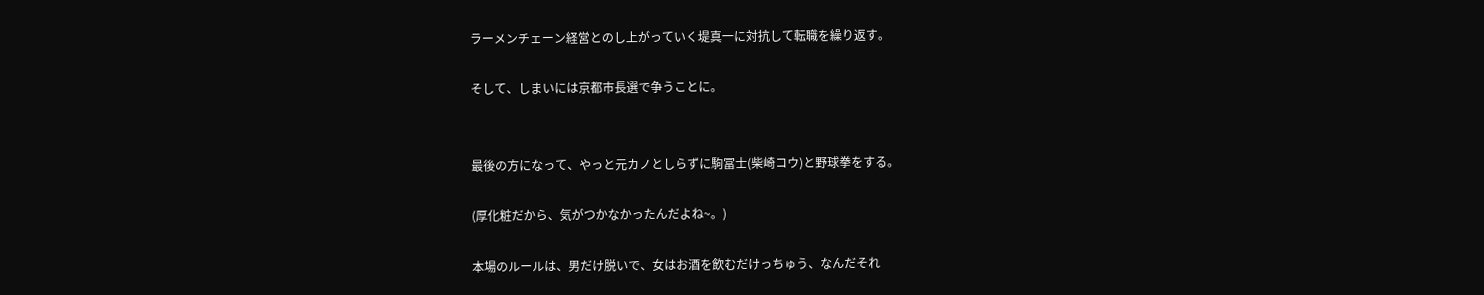ラーメンチェーン経営とのし上がっていく堤真一に対抗して転職を繰り返す。

そして、しまいには京都市長選で争うことに。


最後の方になって、やっと元カノとしらずに駒冨士(柴崎コウ)と野球拳をする。

(厚化粧だから、気がつかなかったんだよね~。)

本場のルールは、男だけ脱いで、女はお酒を飲むだけっちゅう、なんだそれ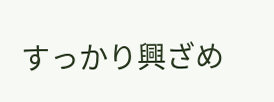すっかり興ざめ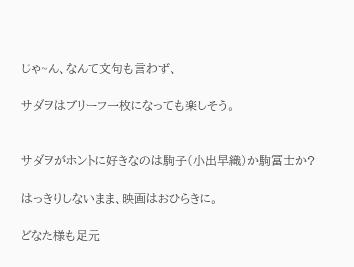じゃ~ん、なんて文句も言わず、

サダヲはブリーフ一枚になっても楽しそう。


サダヲがホントに好きなのは駒子(小出早織)か駒冨士か?

はっきりしないまま、映画はおひらきに。

どなた様も足元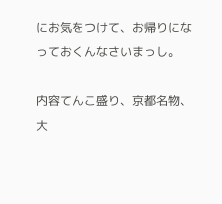にお気をつけて、お帰りになっておくんなさいまっし。

内容てんこ盛り、京都名物、大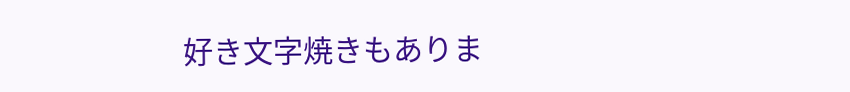好き文字焼きもありま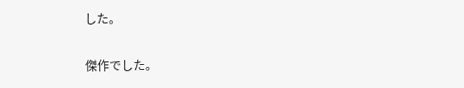した。

傑作でした。